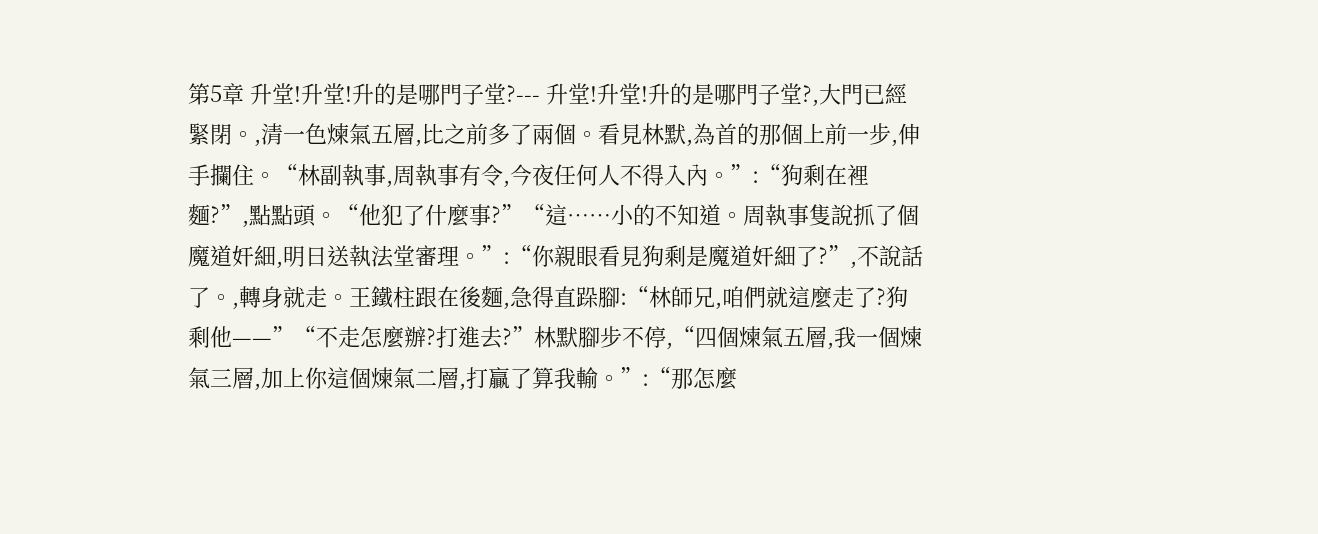第5章 升堂!升堂!升的是哪門子堂?--- 升堂!升堂!升的是哪門子堂?,大門已經緊閉。,清一色煉氣五層,比之前多了兩個。看見林默,為首的那個上前一步,伸手攔住。“林副執事,周執事有令,今夜任何人不得入內。”:“狗剩在裡麵?”,點點頭。“他犯了什麼事?”“這……小的不知道。周執事隻說抓了個魔道奸細,明日送執法堂審理。”:“你親眼看見狗剩是魔道奸細了?”,不說話了。,轉身就走。王鐵柱跟在後麵,急得直跺腳:“林師兄,咱們就這麼走了?狗剩他——”“不走怎麼辦?打進去?”林默腳步不停,“四個煉氣五層,我一個煉氣三層,加上你這個煉氣二層,打贏了算我輸。”:“那怎麼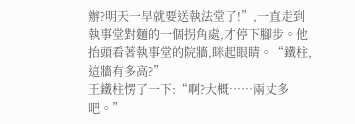辦?明天一早就要送執法堂了!”,一直走到執事堂對麵的一個拐角處,才停下腳步。他抬頭看著執事堂的院牆,眯起眼睛。“鐵柱,這牆有多高?”
王鐵柱愣了一下:“啊?大概……兩丈多吧。”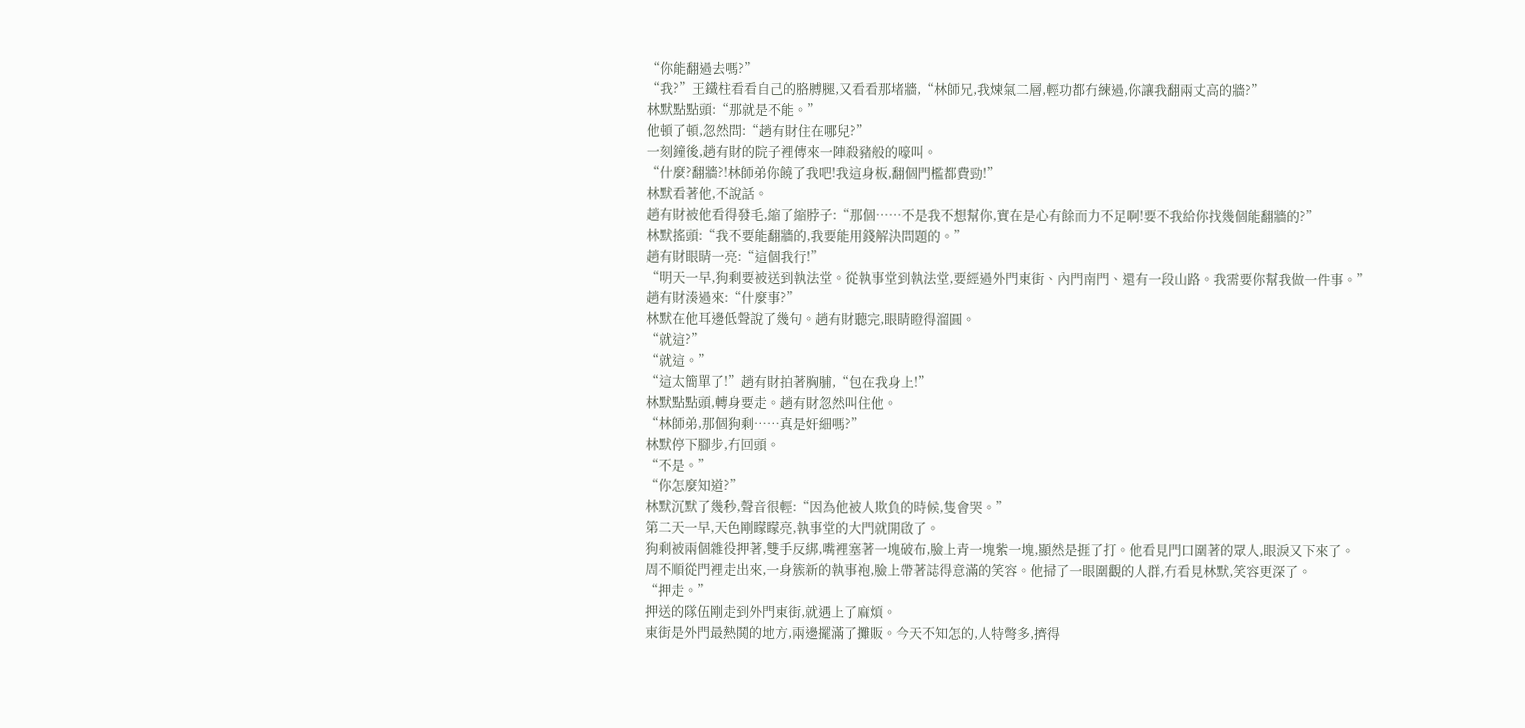“你能翻過去嗎?”
“我?”王鐵柱看看自己的胳膊腿,又看看那堵牆,“林師兄,我煉氣二層,輕功都冇練過,你讓我翻兩丈高的牆?”
林默點點頭:“那就是不能。”
他頓了頓,忽然問:“趙有財住在哪兒?”
一刻鐘後,趙有財的院子裡傳來一陣殺豬般的嚎叫。
“什麼?翻牆?!林師弟你饒了我吧!我這身板,翻個門檻都費勁!”
林默看著他,不說話。
趙有財被他看得發毛,縮了縮脖子:“那個……不是我不想幫你,實在是心有餘而力不足啊!要不我給你找幾個能翻牆的?”
林默搖頭:“我不要能翻牆的,我要能用錢解決問題的。”
趙有財眼睛一亮:“這個我行!”
“明天一早,狗剩要被送到執法堂。從執事堂到執法堂,要經過外門東街、內門南門、還有一段山路。我需要你幫我做一件事。”
趙有財湊過來:“什麼事?”
林默在他耳邊低聲說了幾句。趙有財聽完,眼睛瞪得溜圓。
“就這?”
“就這。”
“這太簡單了!”趙有財拍著胸脯,“包在我身上!”
林默點點頭,轉身要走。趙有財忽然叫住他。
“林師弟,那個狗剩……真是奸細嗎?”
林默停下腳步,冇回頭。
“不是。”
“你怎麼知道?”
林默沉默了幾秒,聲音很輕:“因為他被人欺負的時候,隻會哭。”
第二天一早,天色剛矇矇亮,執事堂的大門就開啟了。
狗剩被兩個雜役押著,雙手反綁,嘴裡塞著一塊破布,臉上青一塊紫一塊,顯然是捱了打。他看見門口圍著的眾人,眼淚又下來了。
周不順從門裡走出來,一身簇新的執事袍,臉上帶著誌得意滿的笑容。他掃了一眼圍觀的人群,冇看見林默,笑容更深了。
“押走。”
押送的隊伍剛走到外門東街,就遇上了麻煩。
東街是外門最熱鬨的地方,兩邊擺滿了攤販。今天不知怎的,人特彆多,擠得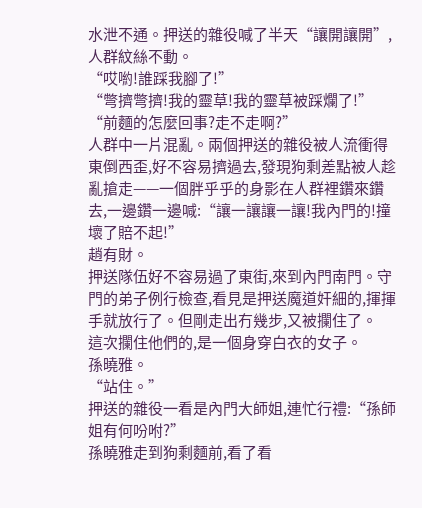水泄不通。押送的雜役喊了半天“讓開讓開”,人群紋絲不動。
“哎喲!誰踩我腳了!”
“彆擠彆擠!我的靈草!我的靈草被踩爛了!”
“前麵的怎麼回事?走不走啊?”
人群中一片混亂。兩個押送的雜役被人流衝得東倒西歪,好不容易擠過去,發現狗剩差點被人趁亂搶走——一個胖乎乎的身影在人群裡鑽來鑽去,一邊鑽一邊喊:“讓一讓讓一讓!我內門的!撞壞了賠不起!”
趙有財。
押送隊伍好不容易過了東街,來到內門南門。守門的弟子例行檢查,看見是押送魔道奸細的,揮揮手就放行了。但剛走出冇幾步,又被攔住了。
這次攔住他們的,是一個身穿白衣的女子。
孫曉雅。
“站住。”
押送的雜役一看是內門大師姐,連忙行禮:“孫師姐有何吩咐?”
孫曉雅走到狗剩麵前,看了看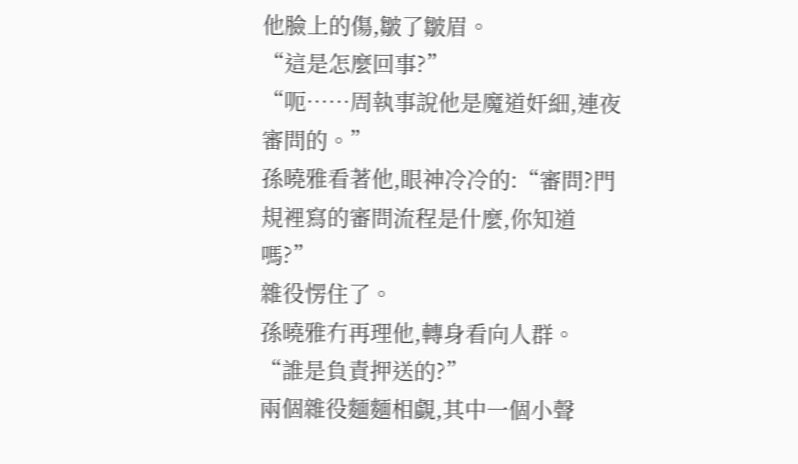他臉上的傷,皺了皺眉。
“這是怎麼回事?”
“呃……周執事說他是魔道奸細,連夜審問的。”
孫曉雅看著他,眼神冷冷的:“審問?門規裡寫的審問流程是什麼,你知道嗎?”
雜役愣住了。
孫曉雅冇再理他,轉身看向人群。
“誰是負責押送的?”
兩個雜役麵麵相覷,其中一個小聲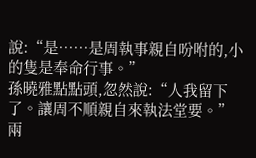說:“是……是周執事親自吩咐的,小的隻是奉命行事。”
孫曉雅點點頭,忽然說:“人我留下了。讓周不順親自來執法堂要。”
兩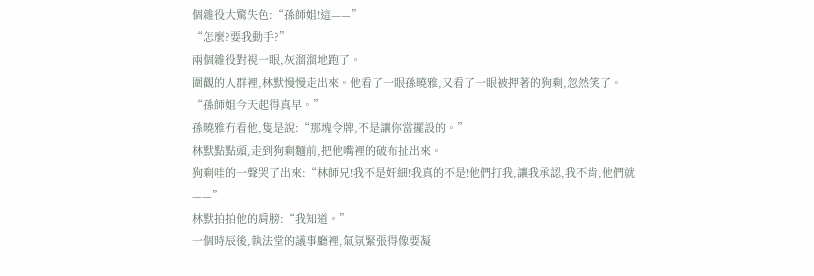個雜役大驚失色:“孫師姐!這——”
“怎麼?要我動手?”
兩個雜役對視一眼,灰溜溜地跑了。
圍觀的人群裡,林默慢慢走出來。他看了一眼孫曉雅,又看了一眼被押著的狗剩,忽然笑了。
“孫師姐今天起得真早。”
孫曉雅冇看他,隻是說:“那塊令牌,不是讓你當擺設的。”
林默點點頭,走到狗剩麵前,把他嘴裡的破布扯出來。
狗剩哇的一聲哭了出來:“林師兄!我不是奸細!我真的不是!他們打我,讓我承認,我不肯,他們就——”
林默拍拍他的肩膀:“我知道。”
一個時辰後,執法堂的議事廳裡,氣氛緊張得像要凝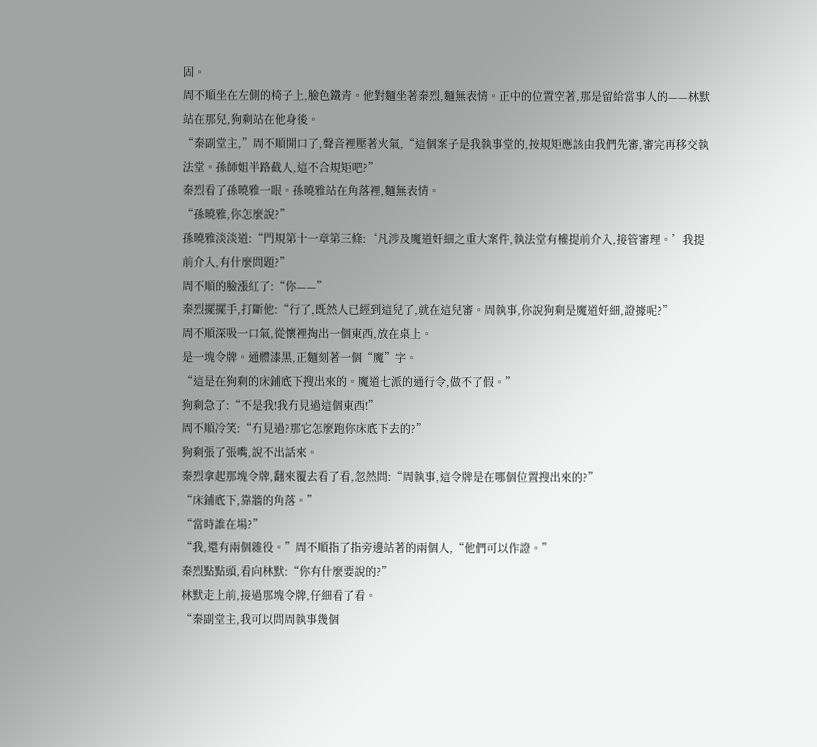固。
周不順坐在左側的椅子上,臉色鐵青。他對麵坐著秦烈,麵無表情。正中的位置空著,那是留給當事人的——林默站在那兒,狗剩站在他身後。
“秦副堂主,”周不順開口了,聲音裡壓著火氣,“這個案子是我執事堂的,按規矩應該由我們先審,審完再移交執法堂。孫師姐半路截人,這不合規矩吧?”
秦烈看了孫曉雅一眼。孫曉雅站在角落裡,麵無表情。
“孫曉雅,你怎麼說?”
孫曉雅淡淡道:“門規第十一章第三條:‘凡涉及魔道奸細之重大案件,執法堂有權提前介入,接管審理。’我提前介入,有什麼問題?”
周不順的臉漲紅了:“你——”
秦烈擺擺手,打斷他:“行了,既然人已經到這兒了,就在這兒審。周執事,你說狗剩是魔道奸細,證據呢?”
周不順深吸一口氣,從懷裡掏出一個東西,放在桌上。
是一塊令牌。通體漆黑,正麵刻著一個“魔”字。
“這是在狗剩的床鋪底下搜出來的。魔道七派的通行令,做不了假。”
狗剩急了:“不是我!我冇見過這個東西!”
周不順冷笑:“冇見過?那它怎麼跑你床底下去的?”
狗剩張了張嘴,說不出話來。
秦烈拿起那塊令牌,翻來覆去看了看,忽然問:“周執事,這令牌是在哪個位置搜出來的?”
“床鋪底下,靠牆的角落。”
“當時誰在場?”
“我,還有兩個雜役。”周不順指了指旁邊站著的兩個人,“他們可以作證。”
秦烈點點頭,看向林默:“你有什麼要說的?”
林默走上前,接過那塊令牌,仔細看了看。
“秦副堂主,我可以問周執事幾個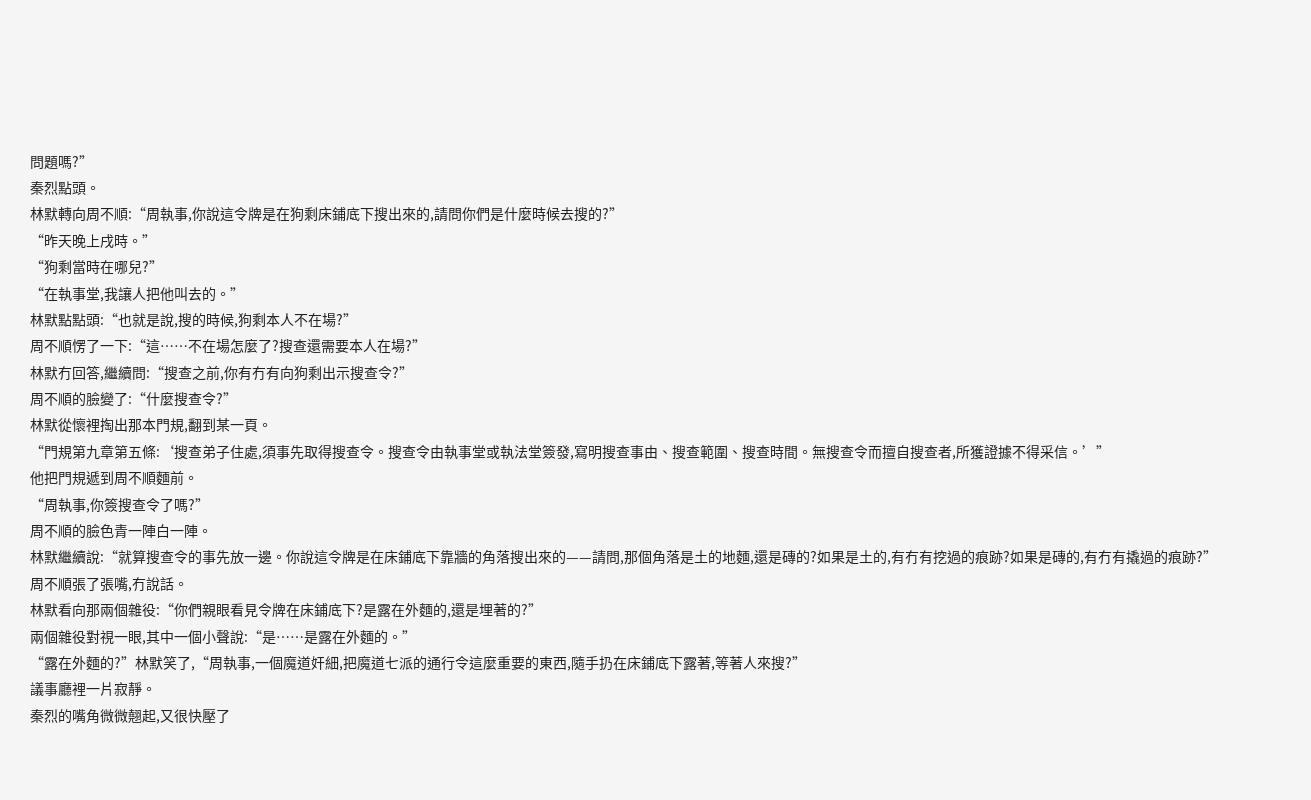問題嗎?”
秦烈點頭。
林默轉向周不順:“周執事,你說這令牌是在狗剩床鋪底下搜出來的,請問你們是什麼時候去搜的?”
“昨天晚上戌時。”
“狗剩當時在哪兒?”
“在執事堂,我讓人把他叫去的。”
林默點點頭:“也就是說,搜的時候,狗剩本人不在場?”
周不順愣了一下:“這……不在場怎麼了?搜查還需要本人在場?”
林默冇回答,繼續問:“搜查之前,你有冇有向狗剩出示搜查令?”
周不順的臉變了:“什麼搜查令?”
林默從懷裡掏出那本門規,翻到某一頁。
“門規第九章第五條:‘搜查弟子住處,須事先取得搜查令。搜查令由執事堂或執法堂簽發,寫明搜查事由、搜查範圍、搜查時間。無搜查令而擅自搜查者,所獲證據不得采信。’”
他把門規遞到周不順麵前。
“周執事,你簽搜查令了嗎?”
周不順的臉色青一陣白一陣。
林默繼續說:“就算搜查令的事先放一邊。你說這令牌是在床鋪底下靠牆的角落搜出來的——請問,那個角落是土的地麵,還是磚的?如果是土的,有冇有挖過的痕跡?如果是磚的,有冇有撬過的痕跡?”
周不順張了張嘴,冇說話。
林默看向那兩個雜役:“你們親眼看見令牌在床鋪底下?是露在外麵的,還是埋著的?”
兩個雜役對視一眼,其中一個小聲說:“是……是露在外麵的。”
“露在外麵的?”林默笑了,“周執事,一個魔道奸細,把魔道七派的通行令這麼重要的東西,隨手扔在床鋪底下露著,等著人來搜?”
議事廳裡一片寂靜。
秦烈的嘴角微微翹起,又很快壓了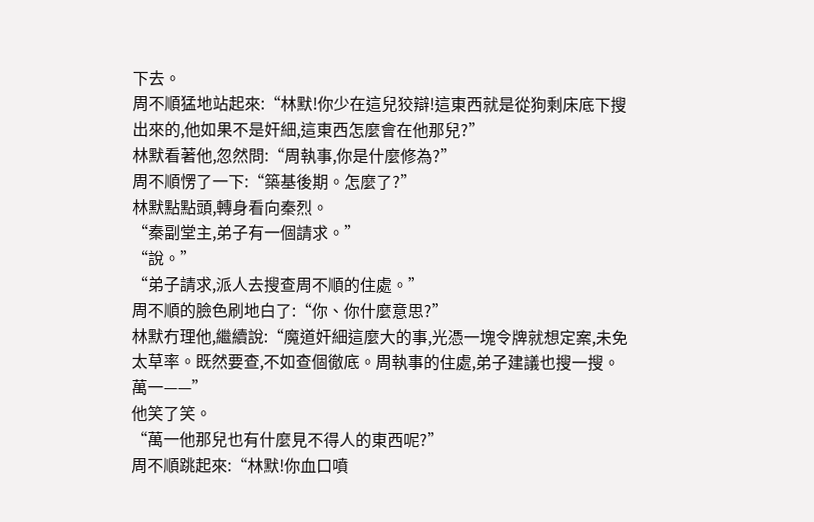下去。
周不順猛地站起來:“林默!你少在這兒狡辯!這東西就是從狗剩床底下搜出來的,他如果不是奸細,這東西怎麼會在他那兒?”
林默看著他,忽然問:“周執事,你是什麼修為?”
周不順愣了一下:“築基後期。怎麼了?”
林默點點頭,轉身看向秦烈。
“秦副堂主,弟子有一個請求。”
“說。”
“弟子請求,派人去搜查周不順的住處。”
周不順的臉色刷地白了:“你、你什麼意思?”
林默冇理他,繼續說:“魔道奸細這麼大的事,光憑一塊令牌就想定案,未免太草率。既然要查,不如查個徹底。周執事的住處,弟子建議也搜一搜。萬一——”
他笑了笑。
“萬一他那兒也有什麼見不得人的東西呢?”
周不順跳起來:“林默!你血口噴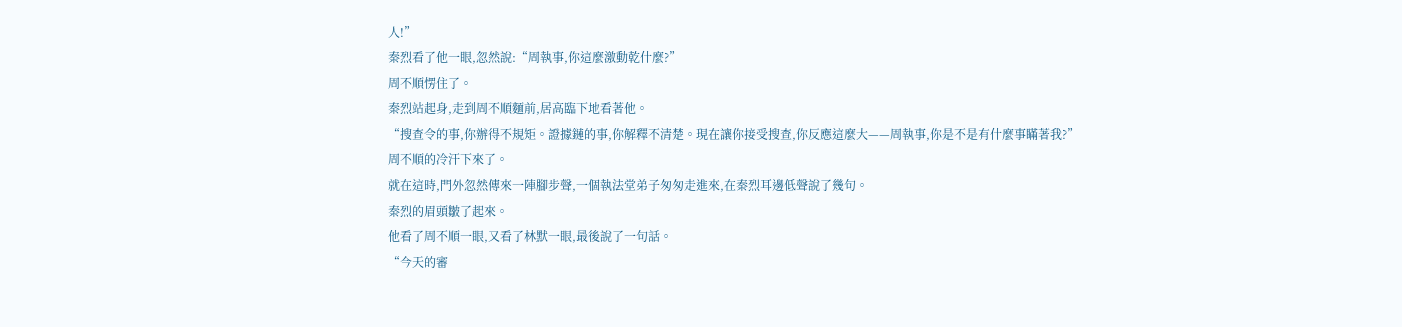人!”
秦烈看了他一眼,忽然說:“周執事,你這麼激動乾什麼?”
周不順愣住了。
秦烈站起身,走到周不順麵前,居高臨下地看著他。
“搜查令的事,你辦得不規矩。證據鏈的事,你解釋不清楚。現在讓你接受搜查,你反應這麼大——周執事,你是不是有什麼事瞞著我?”
周不順的冷汗下來了。
就在這時,門外忽然傳來一陣腳步聲,一個執法堂弟子匆匆走進來,在秦烈耳邊低聲說了幾句。
秦烈的眉頭皺了起來。
他看了周不順一眼,又看了林默一眼,最後說了一句話。
“今天的審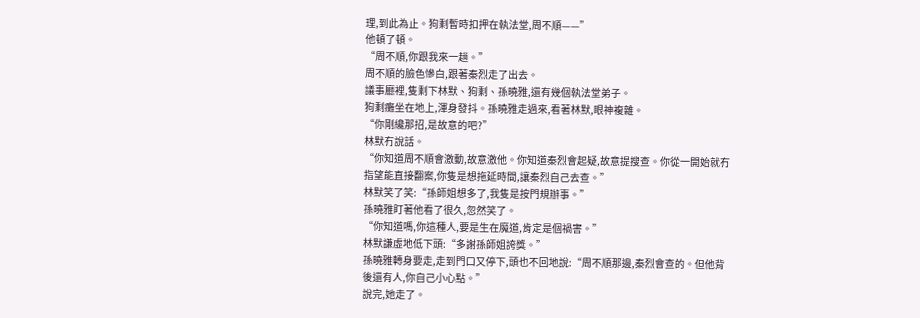理,到此為止。狗剩暫時扣押在執法堂,周不順——”
他頓了頓。
“周不順,你跟我來一趟。”
周不順的臉色慘白,跟著秦烈走了出去。
議事廳裡,隻剩下林默、狗剩、孫曉雅,還有幾個執法堂弟子。
狗剩癱坐在地上,渾身發抖。孫曉雅走過來,看著林默,眼神複雜。
“你剛纔那招,是故意的吧?”
林默冇說話。
“你知道周不順會激動,故意激他。你知道秦烈會起疑,故意提搜查。你從一開始就冇指望能直接翻案,你隻是想拖延時間,讓秦烈自己去查。”
林默笑了笑:“孫師姐想多了,我隻是按門規辦事。”
孫曉雅盯著他看了很久,忽然笑了。
“你知道嗎,你這種人,要是生在魔道,肯定是個禍害。”
林默謙虛地低下頭:“多謝孫師姐誇獎。”
孫曉雅轉身要走,走到門口又停下,頭也不回地說:“周不順那邊,秦烈會查的。但他背後還有人,你自己小心點。”
說完,她走了。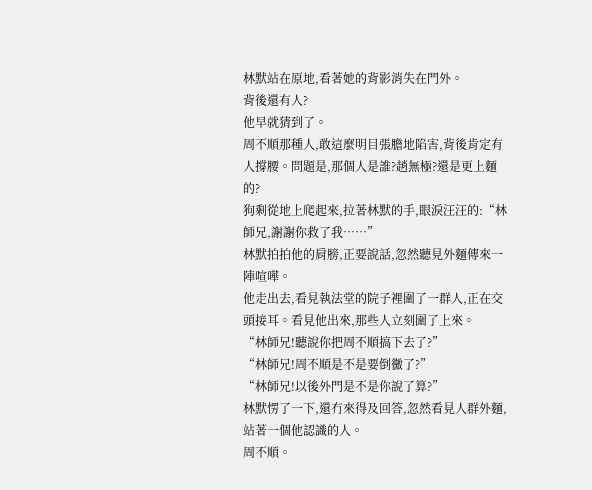林默站在原地,看著她的背影消失在門外。
背後還有人?
他早就猜到了。
周不順那種人,敢這麼明目張膽地陷害,背後肯定有人撐腰。問題是,那個人是誰?趙無極?還是更上麵的?
狗剩從地上爬起來,拉著林默的手,眼淚汪汪的:“林師兄,謝謝你救了我……”
林默拍拍他的肩膀,正要說話,忽然聽見外麵傳來一陣喧嘩。
他走出去,看見執法堂的院子裡圍了一群人,正在交頭接耳。看見他出來,那些人立刻圍了上來。
“林師兄!聽說你把周不順搞下去了?”
“林師兄!周不順是不是要倒黴了?”
“林師兄!以後外門是不是你說了算?”
林默愣了一下,還冇來得及回答,忽然看見人群外麵,站著一個他認識的人。
周不順。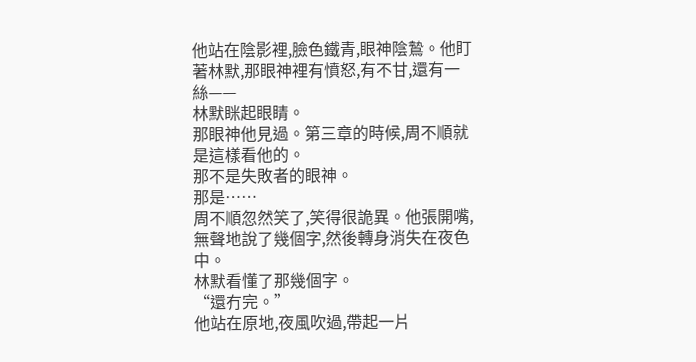他站在陰影裡,臉色鐵青,眼神陰鷙。他盯著林默,那眼神裡有憤怒,有不甘,還有一絲——
林默眯起眼睛。
那眼神他見過。第三章的時候,周不順就是這樣看他的。
那不是失敗者的眼神。
那是……
周不順忽然笑了,笑得很詭異。他張開嘴,無聲地說了幾個字,然後轉身消失在夜色中。
林默看懂了那幾個字。
“還冇完。”
他站在原地,夜風吹過,帶起一片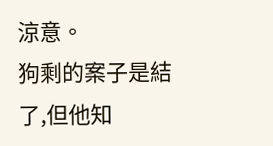涼意。
狗剩的案子是結了,但他知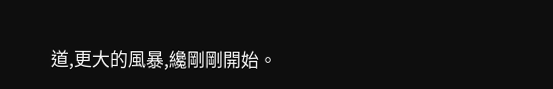道,更大的風暴,纔剛剛開始。